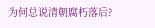为何总说清朝腐朽落后?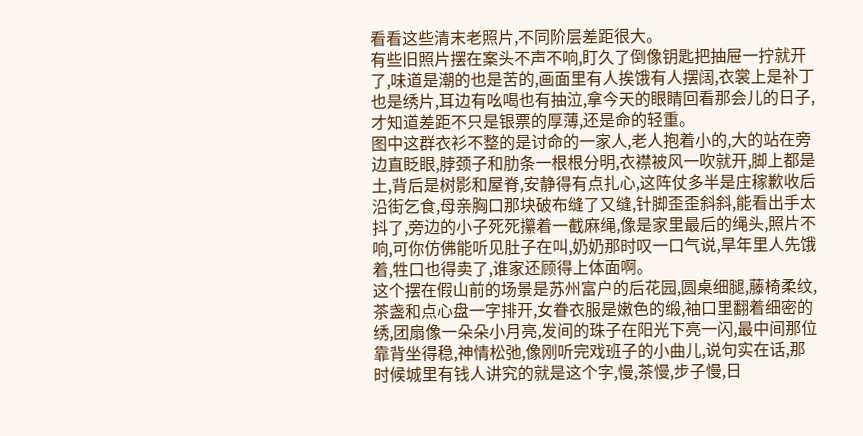看看这些清末老照片,不同阶层差距很大。
有些旧照片摆在案头不声不响,盯久了倒像钥匙把抽屉一拧就开了,味道是潮的也是苦的,画面里有人挨饿有人摆阔,衣裳上是补丁也是绣片,耳边有吆喝也有抽泣,拿今天的眼睛回看那会儿的日子,才知道差距不只是银票的厚薄,还是命的轻重。
图中这群衣衫不整的是讨命的一家人,老人抱着小的,大的站在旁边直眨眼,脖颈子和肋条一根根分明,衣襟被风一吹就开,脚上都是土,背后是树影和屋脊,安静得有点扎心,这阵仗多半是庄稼歉收后沿街乞食,母亲胸口那块破布缝了又缝,针脚歪歪斜斜,能看出手太抖了,旁边的小子死死攥着一截麻绳,像是家里最后的绳头,照片不响,可你仿佛能听见肚子在叫,奶奶那时叹一口气说,旱年里人先饿着,牲口也得卖了,谁家还顾得上体面啊。
这个摆在假山前的场景是苏州富户的后花园,圆桌细腿,藤椅柔纹,茶盏和点心盘一字排开,女眷衣服是嫩色的缎,袖口里翻着细密的绣,团扇像一朵朵小月亮,发间的珠子在阳光下亮一闪,最中间那位靠背坐得稳,神情松弛,像刚听完戏班子的小曲儿,说句实在话,那时候城里有钱人讲究的就是这个字,慢,茶慢,步子慢,日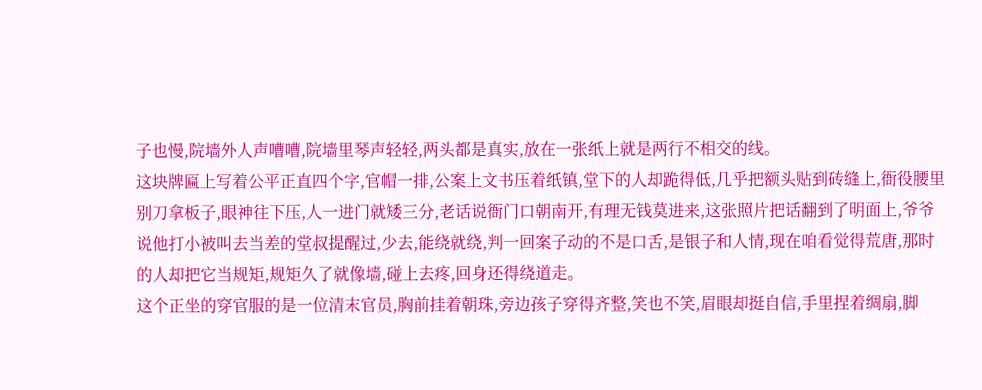子也慢,院墙外人声嘈嘈,院墙里琴声轻轻,两头都是真实,放在一张纸上就是两行不相交的线。
这块牌匾上写着公平正直四个字,官帽一排,公案上文书压着纸镇,堂下的人却跪得低,几乎把额头贴到砖缝上,衙役腰里别刀拿板子,眼神往下压,人一进门就矮三分,老话说衙门口朝南开,有理无钱莫进来,这张照片把话翻到了明面上,爷爷说他打小被叫去当差的堂叔提醒过,少去,能绕就绕,判一回案子动的不是口舌,是银子和人情,现在咱看觉得荒唐,那时的人却把它当规矩,规矩久了就像墙,碰上去疼,回身还得绕道走。
这个正坐的穿官服的是一位清末官员,胸前挂着朝珠,旁边孩子穿得齐整,笑也不笑,眉眼却挺自信,手里捏着绸扇,脚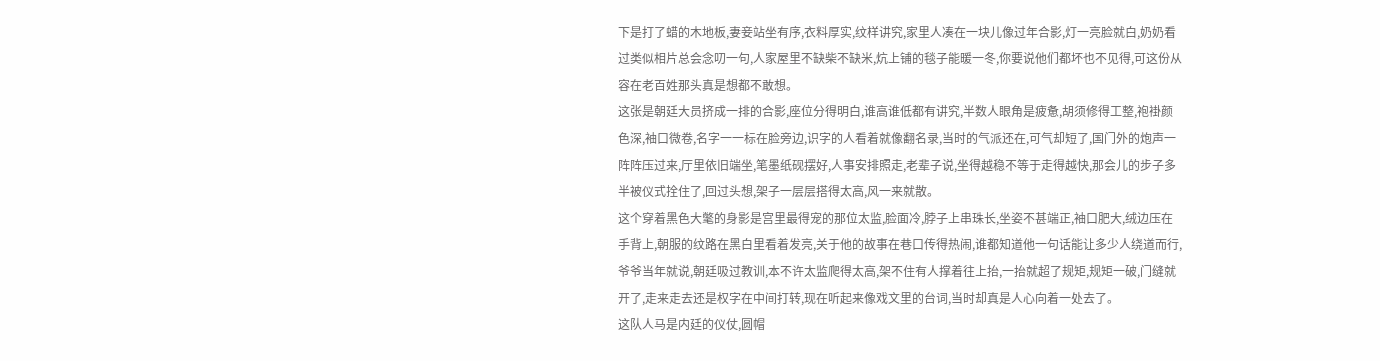下是打了蜡的木地板,妻妾站坐有序,衣料厚实,纹样讲究,家里人凑在一块儿像过年合影,灯一亮脸就白,奶奶看过类似相片总会念叨一句,人家屋里不缺柴不缺米,炕上铺的毯子能暖一冬,你要说他们都坏也不见得,可这份从容在老百姓那头真是想都不敢想。
这张是朝廷大员挤成一排的合影,座位分得明白,谁高谁低都有讲究,半数人眼角是疲惫,胡须修得工整,袍褂颜色深,袖口微卷,名字一一标在脸旁边,识字的人看着就像翻名录,当时的气派还在,可气却短了,国门外的炮声一阵阵压过来,厅里依旧端坐,笔墨纸砚摆好,人事安排照走,老辈子说,坐得越稳不等于走得越快,那会儿的步子多半被仪式拴住了,回过头想,架子一层层搭得太高,风一来就散。
这个穿着黑色大氅的身影是宫里最得宠的那位太监,脸面冷,脖子上串珠长,坐姿不甚端正,袖口肥大,绒边压在手背上,朝服的纹路在黑白里看着发亮,关于他的故事在巷口传得热闹,谁都知道他一句话能让多少人绕道而行,爷爷当年就说,朝廷吸过教训,本不许太监爬得太高,架不住有人撑着往上抬,一抬就超了规矩,规矩一破,门缝就开了,走来走去还是权字在中间打转,现在听起来像戏文里的台词,当时却真是人心向着一处去了。
这队人马是内廷的仪仗,圆帽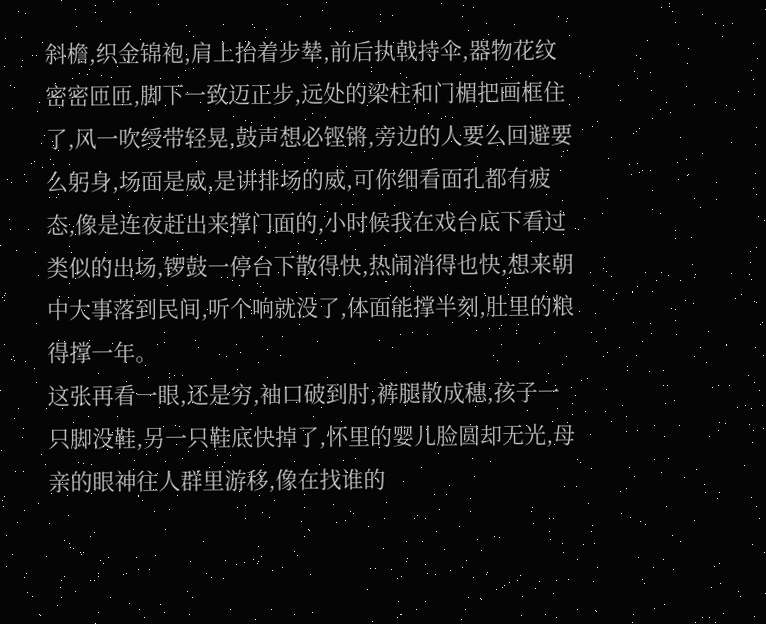斜檐,织金锦袍,肩上抬着步辇,前后执戟持伞,器物花纹密密匝匝,脚下一致迈正步,远处的梁柱和门楣把画框住了,风一吹绶带轻晃,鼓声想必铿锵,旁边的人要么回避要么躬身,场面是威,是讲排场的威,可你细看面孔都有疲态,像是连夜赶出来撑门面的,小时候我在戏台底下看过类似的出场,锣鼓一停台下散得快,热闹消得也快,想来朝中大事落到民间,听个响就没了,体面能撑半刻,肚里的粮得撑一年。
这张再看一眼,还是穷,袖口破到肘,裤腿散成穗,孩子一只脚没鞋,另一只鞋底快掉了,怀里的婴儿脸圆却无光,母亲的眼神往人群里游移,像在找谁的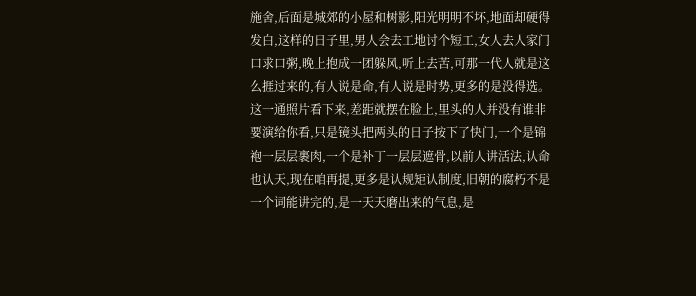施舍,后面是城郊的小屋和树影,阳光明明不坏,地面却硬得发白,这样的日子里,男人会去工地讨个短工,女人去人家门口求口粥,晚上抱成一团躲风,听上去苦,可那一代人就是这么捱过来的,有人说是命,有人说是时势,更多的是没得选。
这一通照片看下来,差距就摆在脸上,里头的人并没有谁非要演给你看,只是镜头把两头的日子按下了快门,一个是锦袍一层层裹肉,一个是补丁一层层遮骨,以前人讲活法,认命也认天,现在咱再提,更多是认规矩认制度,旧朝的腐朽不是一个词能讲完的,是一天天磨出来的气息,是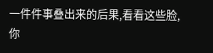一件件事叠出来的后果,看看这些脸,你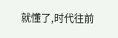就懂了,时代往前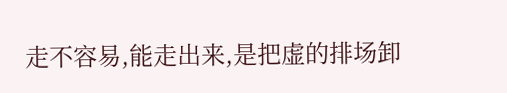走不容易,能走出来,是把虚的排场卸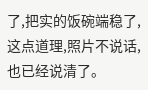了,把实的饭碗端稳了,这点道理,照片不说话,也已经说清了。